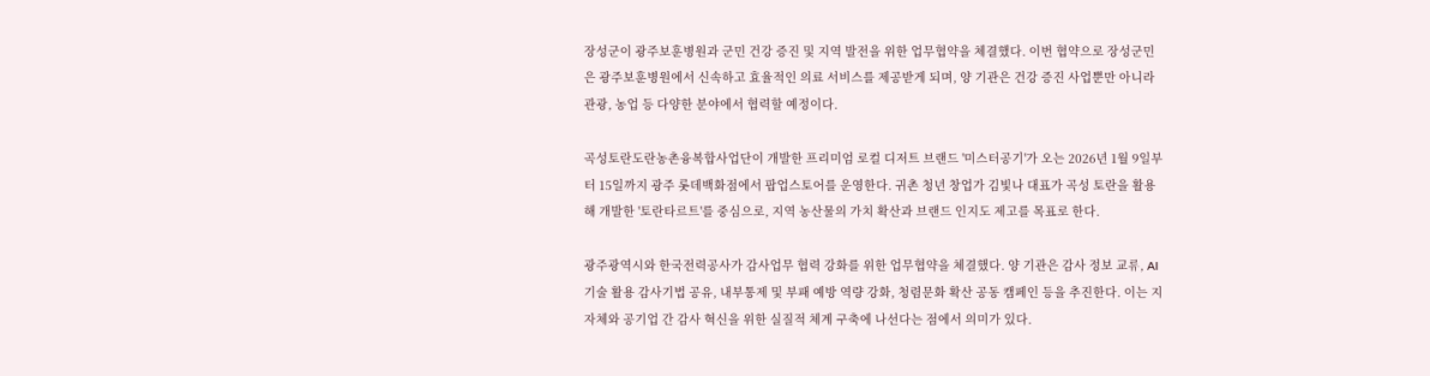장성군이 광주보훈병원과 군민 건강 증진 및 지역 발전을 위한 업무협약을 체결했다. 이번 협약으로 장성군민은 광주보훈병원에서 신속하고 효율적인 의료 서비스를 제공받게 되며, 양 기관은 건강 증진 사업뿐만 아니라 관광, 농업 등 다양한 분야에서 협력할 예정이다.

곡성토란도란농촌융복합사업단이 개발한 프리미엄 로컬 디저트 브랜드 '미스터공기'가 오는 2026년 1월 9일부터 15일까지 광주 롯데백화점에서 팝업스토어를 운영한다. 귀촌 청년 창업가 김빛나 대표가 곡성 토란을 활용해 개발한 '토란타르트'를 중심으로, 지역 농산물의 가치 확산과 브랜드 인지도 제고를 목표로 한다.

광주광역시와 한국전력공사가 감사업무 협력 강화를 위한 업무협약을 체결했다. 양 기관은 감사 정보 교류, AI 기술 활용 감사기법 공유, 내부통제 및 부패 예방 역량 강화, 청렴문화 확산 공동 캠페인 등을 추진한다. 이는 지자체와 공기업 간 감사 혁신을 위한 실질적 체계 구축에 나선다는 점에서 의미가 있다.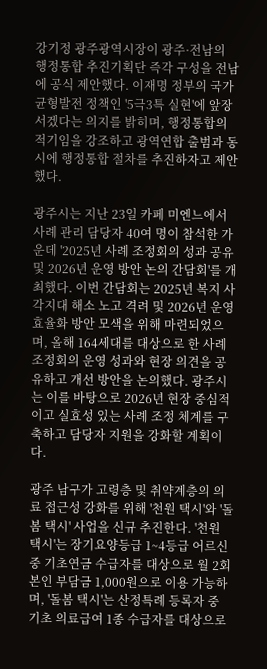강기정 광주광역시장이 광주·전남의 행정통합 추진기획단 즉각 구성을 전남에 공식 제안했다. 이재명 정부의 국가균형발전 정책인 '5극3특 실현'에 앞장서겠다는 의지를 밝히며, 행정통합의 적기임을 강조하고 광역연합 출범과 동시에 행정통합 절차를 추진하자고 제안했다.

광주시는 지난 23일 카페 미엔느에서 사례 관리 담당자 40여 명이 참석한 가운데 '2025년 사례 조정회의 성과 공유 및 2026년 운영 방안 논의 간담회'를 개최했다. 이번 간담회는 2025년 복지 사각지대 해소 노고 격려 및 2026년 운영 효율화 방안 모색을 위해 마련되었으며, 올해 164세대를 대상으로 한 사례 조정회의 운영 성과와 현장 의견을 공유하고 개선 방안을 논의했다. 광주시는 이를 바탕으로 2026년 현장 중심적이고 실효성 있는 사례 조정 체계를 구축하고 담당자 지원을 강화할 계획이다.

광주 남구가 고령층 및 취약계층의 의료 접근성 강화를 위해 '천원 택시'와 '돌봄 택시' 사업을 신규 추진한다. '천원 택시'는 장기요양등급 1~4등급 어르신 중 기초연금 수급자를 대상으로 월 2회 본인 부담금 1,000원으로 이용 가능하며, '돌봄 택시'는 산정특례 등록자 중 기초 의료급여 1종 수급자를 대상으로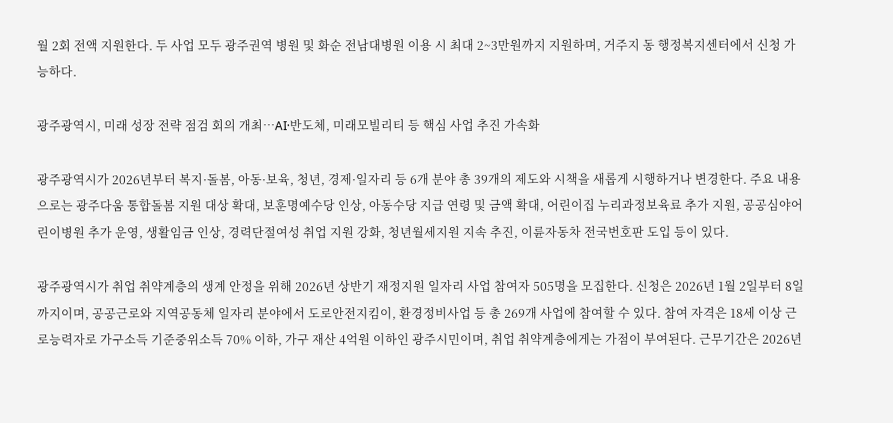월 2회 전액 지원한다. 두 사업 모두 광주권역 병원 및 화순 전남대병원 이용 시 최대 2~3만원까지 지원하며, 거주지 동 행정복지센터에서 신청 가능하다.

광주광역시, 미래 성장 전략 점검 회의 개최…AI·반도체, 미래모빌리티 등 핵심 사업 추진 가속화

광주광역시가 2026년부터 복지·돌봄, 아동·보육, 청년, 경제·일자리 등 6개 분야 총 39개의 제도와 시책을 새롭게 시행하거나 변경한다. 주요 내용으로는 광주다움 통합돌봄 지원 대상 확대, 보훈명예수당 인상, 아동수당 지급 연령 및 금액 확대, 어린이집 누리과정보육료 추가 지원, 공공심야어린이병원 추가 운영, 생활임금 인상, 경력단절여성 취업 지원 강화, 청년월세지원 지속 추진, 이륜자동차 전국번호판 도입 등이 있다.

광주광역시가 취업 취약계층의 생계 안정을 위해 2026년 상반기 재정지원 일자리 사업 참여자 505명을 모집한다. 신청은 2026년 1월 2일부터 8일까지이며, 공공근로와 지역공동체 일자리 분야에서 도로안전지킴이, 환경정비사업 등 총 269개 사업에 참여할 수 있다. 참여 자격은 18세 이상 근로능력자로 가구소득 기준중위소득 70% 이하, 가구 재산 4억원 이하인 광주시민이며, 취업 취약계층에게는 가점이 부여된다. 근무기간은 2026년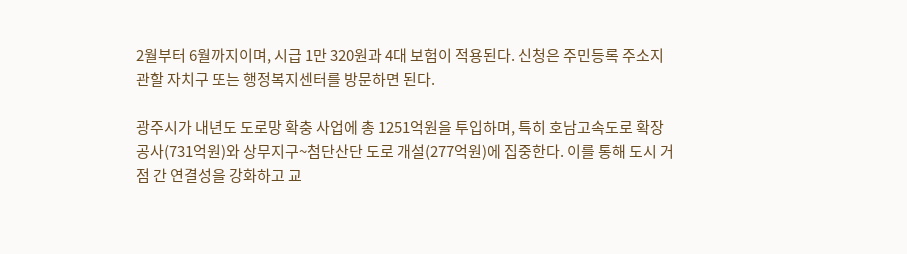2월부터 6월까지이며, 시급 1만 320원과 4대 보험이 적용된다. 신청은 주민등록 주소지 관할 자치구 또는 행정복지센터를 방문하면 된다.

광주시가 내년도 도로망 확충 사업에 총 1251억원을 투입하며, 특히 호남고속도로 확장공사(731억원)와 상무지구~첨단산단 도로 개설(277억원)에 집중한다. 이를 통해 도시 거점 간 연결성을 강화하고 교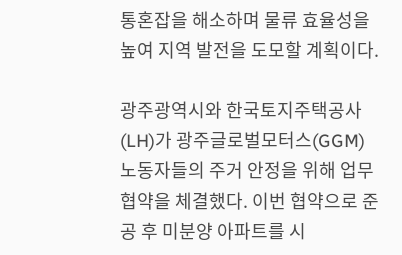통혼잡을 해소하며 물류 효율성을 높여 지역 발전을 도모할 계획이다.

광주광역시와 한국토지주택공사(LH)가 광주글로벌모터스(GGM) 노동자들의 주거 안정을 위해 업무협약을 체결했다. 이번 협약으로 준공 후 미분양 아파트를 시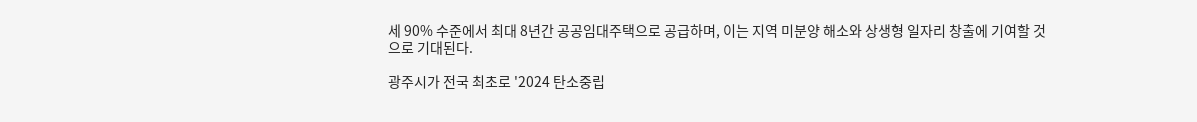세 90% 수준에서 최대 8년간 공공임대주택으로 공급하며, 이는 지역 미분양 해소와 상생형 일자리 창출에 기여할 것으로 기대된다.

광주시가 전국 최초로 '2024 탄소중립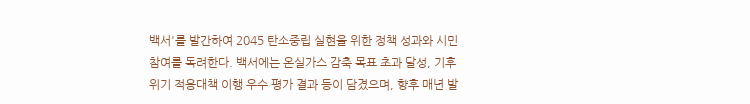백서'를 발간하여 2045 탄소중립 실현을 위한 정책 성과와 시민 참여를 독려한다. 백서에는 온실가스 감축 목표 초과 달성, 기후위기 적응대책 이행 우수 평가 결과 등이 담겼으며, 향후 매년 발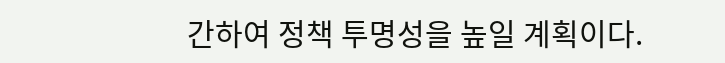간하여 정책 투명성을 높일 계획이다.